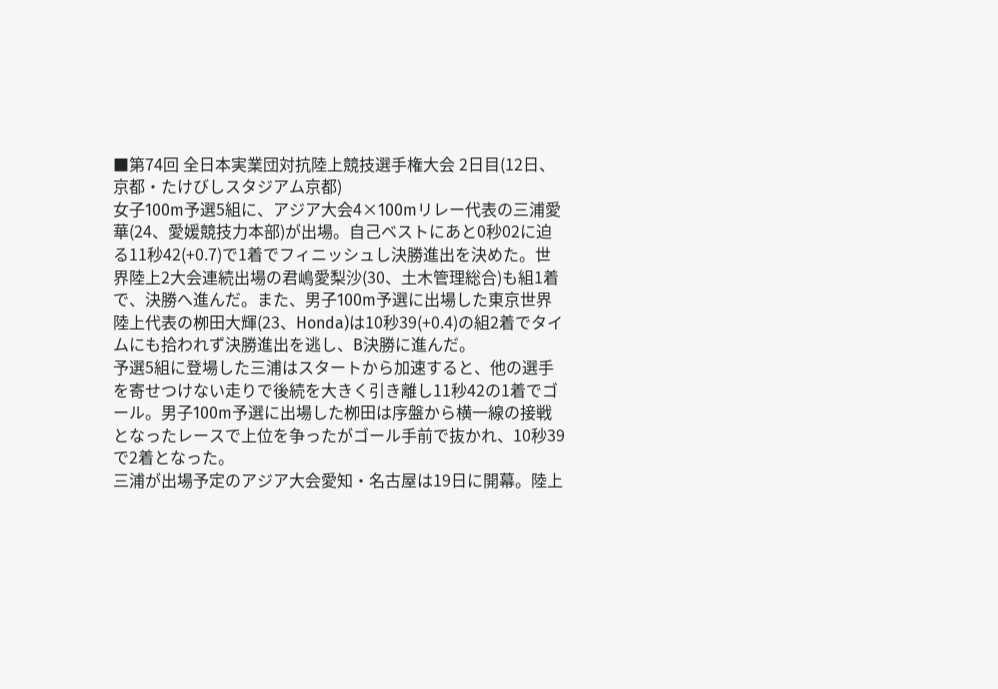■第74回 全日本実業団対抗陸上競技選手権大会 2日目(12日、京都・たけびしスタジアム京都)
女子100m予選5組に、アジア大会4×100mリレー代表の三浦愛華(24、愛媛競技力本部)が出場。自己ベストにあと0秒02に迫る11秒42(+0.7)で1着でフィニッシュし決勝進出を決めた。世界陸上2大会連続出場の君嶋愛梨沙(30、土木管理総合)も組1着で、決勝へ進んだ。また、男子100m予選に出場した東京世界陸上代表の栁田大輝(23、Honda)は10秒39(+0.4)の組2着でタイムにも拾われず決勝進出を逃し、B決勝に進んだ。
予選5組に登場した三浦はスタートから加速すると、他の選手を寄せつけない走りで後続を大きく引き離し11秒42の1着でゴール。男子100m予選に出場した栁田は序盤から横一線の接戦となったレースで上位を争ったがゴール手前で抜かれ、10秒39で2着となった。
三浦が出場予定のアジア大会愛知・名古屋は19日に開幕。陸上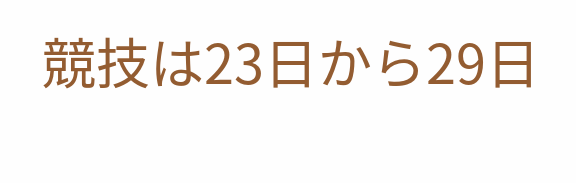競技は23日から29日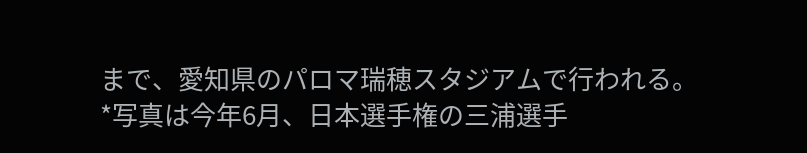まで、愛知県のパロマ瑞穂スタジアムで行われる。
*写真は今年6月、日本選手権の三浦選手